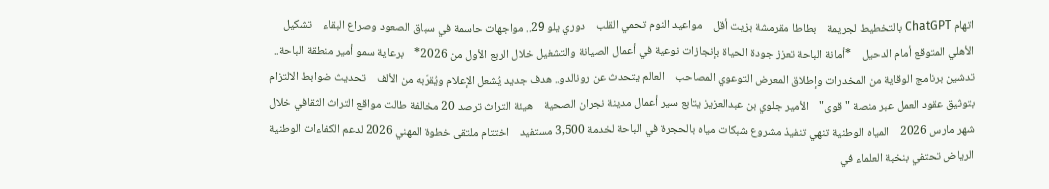اتهام ChatGPT بالتخطيط لجريمة    بطاطا مقرمشة بزيت أقل    مواعيد النوم تحمي القلب    دوري يلو 29.. مواجهات حاسمة في سباق الصعود وصراع البقاء    تشكيل الأهلي المتوقع أمام الدحيل    *أمانة الباحة تعزز جودة الحياة بإنجازات نوعية في أعمال الصيانة والتشغيل خلال الربع الأول من 2026*    برعاية سمو أمير منطقة الباحة.. تدشين برنامج الوقاية من المخدرات وإطلاق المعرض التوعوي المصاحب    العالم يتحدث عن رونالدو.. هدف جديد يُشعل الإعلام ويُقرّبه من الألف    تحديث ضوابط الالتزام بتوثيق عقود العمل عبر منصة "قوى"    الأمير جلوي بن عبدالعزيز يتابع سير أعمال مدينة نجران الصحية    هيئة التراث ترصد 20 مخالفة طالت مواقع التراث الثقافي خلال شهر مارس 2026    المياه الوطنية تنهي تنفيذ مشروع شبكات مياه بالحجرة في الباحة لخدمة 3,500 مستفيد    اختتام ملتقى خطوة المهني 2026 لدعم الكفاءات الوطنية    الرياض تحتفي بنخبة العلماء في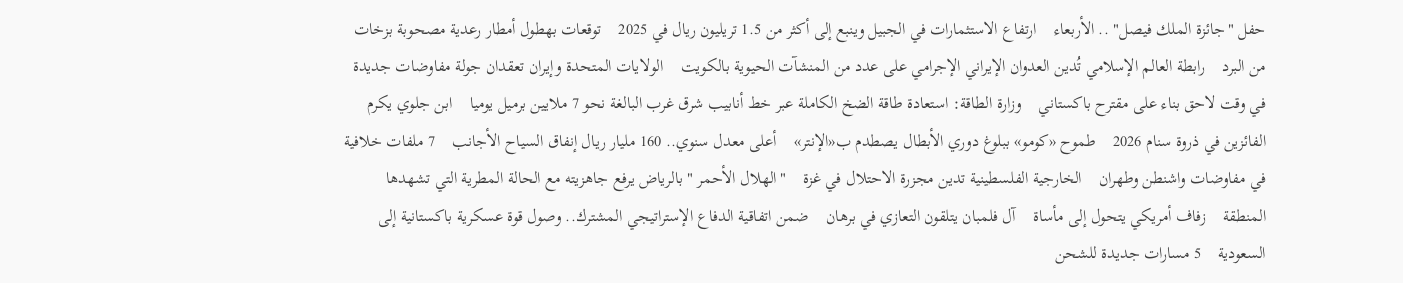حفل "جائزة الملك فيصل" .. الأربعاء    ارتفاع الاستثمارات في الجبيل وينبع إلى أكثر من 1.5 تريليون ريال في 2025    توقعات بهطول أمطار رعدية مصحوبة بزخات من البرد    رابطة العالم الإسلامي تُدين العدوان الإيراني الإجرامي على عدد من المنشآت الحيوية بالكويت    الولايات المتحدة وإيران تعقدان جولة مفاوضات جديدة في وقت لاحق بناء على مقترح باكستاني    وزارة الطاقة: استعادة طاقة الضخ الكاملة عبر خط أنابيب شرق غرب البالغة نحو 7 ملايين برميل يوميا    ابن جلوي يكرم الفائزين في ذروة سنام 2026    طموح «كومو» ببلوغ دوري الأبطال يصطدم ب«الإنتر»    أعلى معدل سنوي.. 160 مليار ريال إنفاق السياح الأجانب    7 ملفات خلافية في مفاوضات واشنطن وطهران    الخارجية الفلسطينية تدين مجزرة الاحتلال في غزة    "الهلال الأحمر " بالرياض يرفع جاهزيته مع الحالة المطرية التي تشهدها المنطقة    زفاف أمريكي يتحول إلى مأساة    آل فلمبان يتلقون التعازي في برهان    ضمن اتفاقية الدفاع الإستراتيجي المشترك.. وصول قوة عسكرية باكستانية إلى السعودية    5 مسارات جديدة للشحن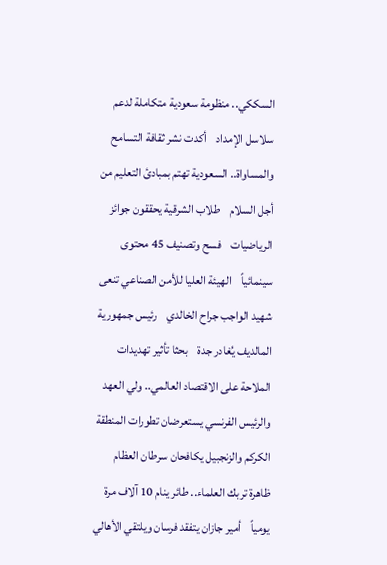السككي.. منظومة سعودية متكاملة لدعم سلاسل الإمداد    أكدت نشر ثقافة التسامح والمساواة.. السعودية تهتم بمبادئ التعليم من أجل السلام    طلاب الشرقية يحققون جوائز الرياضيات    فسح وتصنيف 45 محتوى سينمائياً    الهيئة العليا للأمن الصناعي تنعى شهيد الواجب جراح الخالدي    رئيس جمهورية المالديف يُغادر جدة    بحثا تأثير تهديدات الملاحة على الاقتصاد العالمي.. ولي العهد والرئيس الفرنسي يستعرضان تطورات المنطقة    الكركم والزنجبيل يكافحان سرطان العظام    ظاهرة تربك العلماء.. طائر ينام 10 آلاف مرة يومياً    أمير جازان يتفقد فرسان ويلتقي الأهالي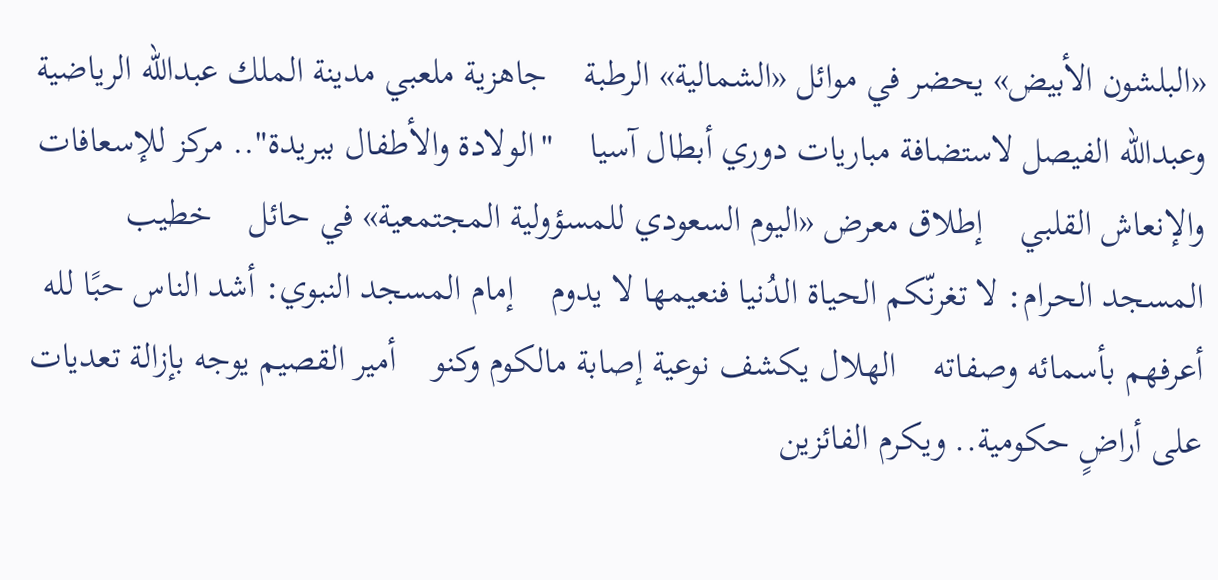«البلشون الأبيض» يحضر في موائل «الشمالية» الرطبة    جاهزية ملعبي مدينة الملك عبدالله الرياضية وعبدالله الفيصل لاستضافة مباريات دوري أبطال آسيا    "الولادة والأطفال ببريدة".. مركز للإسعافات والإنعاش القلبي    إطلاق معرض «اليوم السعودي للمسؤولية المجتمعية» في حائل    خطيب المسجد الحرام: لا تغرنّكم الحياة الدُنيا فنعيمها لا يدوم    إمام المسجد النبوي: أشد الناس حبًا لله أعرفهم بأسمائه وصفاته    الهلال يكشف نوعية إصابة مالكوم وكنو    أمير القصيم يوجه بإزالة تعديات على أراضٍ حكومية.. ويكرم الفائزين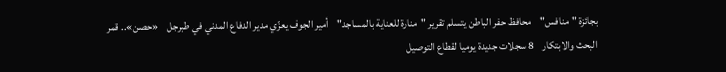بجائزة "منافس"    محافظ حفر الباطن يتسلم تقرير "منارة للعناية بالمساجد"    أمير الجوف يعزّي مدير الدفاع المدني في طبرجل    «حصن».. قمر البحث والابتكار    8 سجلات جديدة يوميا لقطاع التوصيل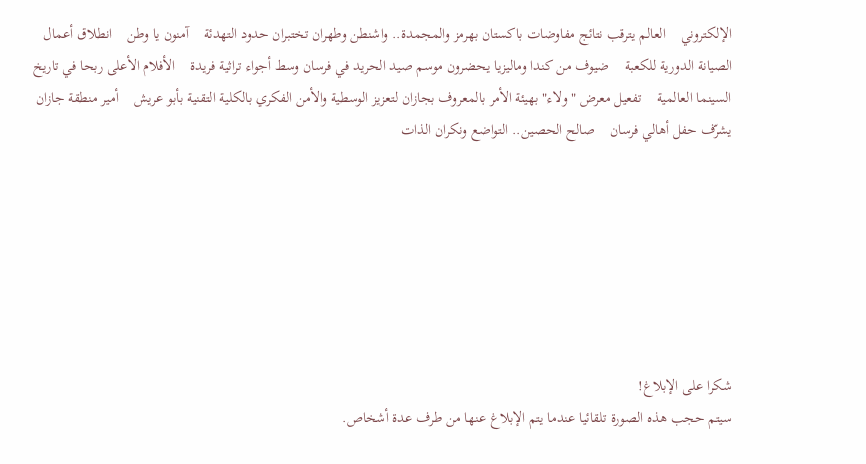الإلكتروني    العالم يترقب نتائج مفاوضات باكستان بهرمز والمجمدة.. واشنطن وطهران تختبران حدود التهدئة    آمنون يا وطن    انطلاق أعمال الصيانة الدورية للكعبة    ضيوف من كندا وماليزيا يحضرون موسم صيد الحريد في فرسان وسط أجواء تراثية فريدة    الأفلام الأعلى ربحا في تاريخ السينما العالمية    تفعيل معرض "ولاء" بهيئة الأمر بالمعروف بجازان لتعزيز الوسطية والأمن الفكري بالكلية التقنية بأبو عريش    أمير منطقة جازان يشرّف حفل أهالي فرسان    صالح الحصين.. التواضع ونكران الذات







شكرا على الإبلاغ!
سيتم حجب هذه الصورة تلقائيا عندما يتم الإبلاغ عنها من طرف عدة أشخاص.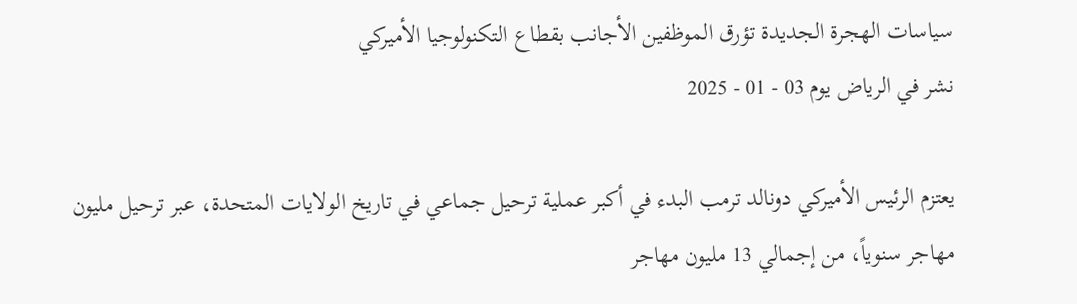سياسات الهجرة الجديدة تؤرق الموظفين الأجانب بقطاع التكنولوجيا الأميركي
نشر في الرياض يوم 03 - 01 - 2025

يعتزم الرئيس الأميركي دونالد ترمب البدء في أكبر عملية ترحيل جماعي في تاريخ الولايات المتحدة، عبر ترحيل مليون مهاجر سنوياً، من إجمالي 13 مليون مهاجر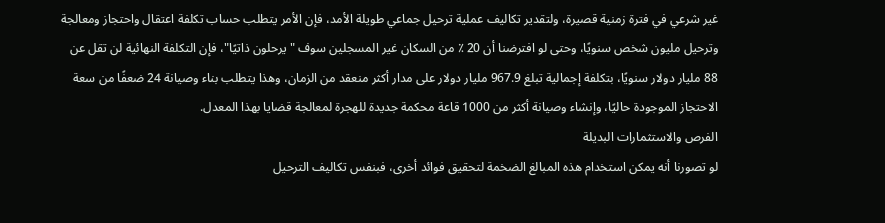غير شرعي في فترة زمنية قصيرة، ولتقدير تكاليف عملية ترحيل جماعي طويلة الأمد، فإن الأمر يتطلب حساب تكلفة اعتقال واحتجاز ومعالجة وترحيل مليون شخص سنويًا، وحتى لو افترضنا أن 20 ٪ من السكان غير المسجلين سوف "يرحلون ذاتيًا"، فإن التكلفة النهائية لن تقل عن 88 مليار دولار سنويًا، بتكلفة إجمالية تبلغ 967.9 مليار دولار على مدار أكثر منعقد من الزمان، وهذا يتطلب بناء وصيانة 24 ضعفًا من سعة الاحتجاز الموجودة حاليًا، وإنشاء وصيانة أكثر من 1000 قاعة محكمة جديدة للهجرة لمعالجة قضايا بهذا المعدل.
الفرص والاستثمارات البديلة
لو تصورنا أنه يمكن استخدام هذه المبالغ الضخمة لتحقيق فوائد أخرى، فبنفس تكاليف الترحيل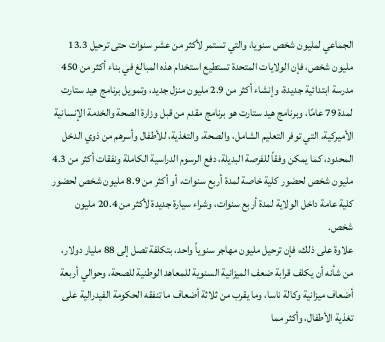الجماعي لمليون شخص سنويا، والتي تستمر لأكثر من عشر سنوات حتى ترحيل 13.3 مليون شخص، فإن الولايات المتحدة تستطيع استخدام هذه المبالغ في بناء أكثر من 450 مدرسة ابتدائية جديدة، وإنشاء أكثر من 2.9 مليون منزل جديد، وتمويل برنامج هيد ستارت لمدة 79 عامًا، وبرنامج هيد ستارت هو برنامج مقدم من قبل وزارة الصحة والخدمة الإنسانية الأميركية، التي توفر التعليم الشامل، والصحة، والتغذية، للأطفال وأسرهم من ذوي الدخل المحدود، كما يمكن وفقاً للفرصة البديلة، دفع الرسوم الدراسية الكاملة ونفقات أكثر من 4.3 مليون شخص لحضور كلية خاصة لمدة أربع سنوات، أو أكثر من 8.9 مليون شخص لحضور كلية عامة داخل الولاية لمدة أربع سنوات، وشراء سيارة جديدة لأكثر من 20.4 مليون شخص.
علاوة على ذلك، فإن ترحيل مليون مهاجر سنوياً واحد، بتكلفة تصل إلى 88 مليار دولار، من شأنه أن يكلف قرابة ضعف الميزانية السنوية للمعاهد الوطنية للصحة، وحوالي أربعة أضعاف ميزانية وكالة ناسا، وما يقرب من ثلاثة أضعاف ما تنفقه الحكومة الفيدرالية على تغذية الأطفال، وأكثر مما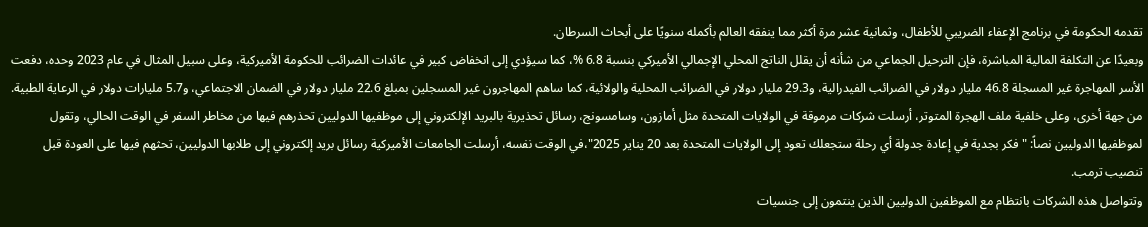تقدمه الحكومة في برنامج الإعفاء الضريبي للأطفال، وثمانية عشر مرة أكثر مما ينفقه العالم بأكمله سنويًا على أبحاث السرطان.
وبعيدًا عن التكلفة المالية المباشرة، فإن الترحيل الجماعي من شأنه أن يقلل الناتج المحلي الإجمالي الأميركي بنسبة 6.8 %، كما سيؤدي إلى انخفاض كبير في عائدات الضرائب للحكومة الأميركية، وعلى سبيل المثال في عام 2023 وحده، دفعت الأسر المهاجرة غير المسجلة 46.8 مليار دولار في الضرائب الفيدرالية، و29.3 مليار دولار في الضرائب المحلية والولائية، كما ساهم المهاجرون غير المسجلين بمبلغ 22.6 مليار دولار في الضمان الاجتماعي، و5.7 مليارات دولار في الرعاية الطبية.
من جهة أخرى، وعلى خلفية ملف الهجرة المتوتر، أرسلت شركات مرموقة في الولايات المتحدة مثل أمازون، وسامسونج، رسائل تحذيرية بالبريد الإلكتروني إلى موظفيها الدوليين تحذرهم فيها من مخاطر السفر في الوقت الحالي، وتقول لموظفيها الدوليين نصاً: "فكر بجدية في إعادة جدولة أي رحلة ستجعلك تعود إلى الولايات المتحدة بعد 20 يناير 2025"،في الوقت نفسه، أرسلت الجامعات الأميركية رسائل بريد إلكتروني إلى طلابها الدوليين، تحثهم فيها على العودة قبل تنصيب ترمب.
وتتواصل هذه الشركات بانتظام مع الموظفين الدوليين الذين ينتمون إلى جنسيات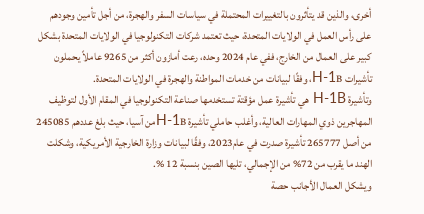أخرى، والذين قد يتأثرون بالتغييرات المحتملة في سياسات السفر والهجرة، من أجل تأمين وجودهم على رأس العمل في الولايات المتحدة، حيث تعتمد شركات التكنولوجيا في الولايات المتحدة بشكل كبير على العمال من الخارج، ففي عام 2024 وحده، رعت أمازون أكثر من 9265 عاملاً يحملون تأشيرات H-1B، وفقًا لبيانات من خدمات المواطنة والهجرة في الولايات المتحدة.
وتأشيرة H-1B هي تأشيرة عمل مؤقتة تستخدمها صناعة التكنولوجيا في المقام الأول لتوظيف المهاجرين ذوي المهارات العالية، وأغلب حاملي تأشيرة H-1Bمن آسيا، حيث بلغ عددهم 245085 من أصل 265777 تأشيرة صدرت في عام2023، وفقًا لبيانات وزارة الخارجية الأمريكية، وشكلت الهند ما يقرب من 72% من الإجمالي، تليها الصين بنسبة 12 %.
ويشكل العمال الأجانب حصة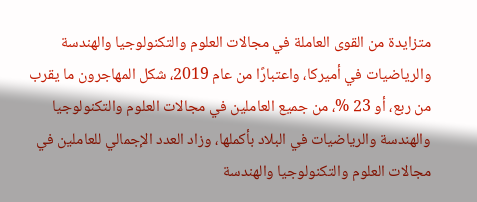متزايدة من القوى العاملة في مجالات العلوم والتكنولوجيا والهندسة والرياضيات في أميركا، واعتبارًا من عام 2019، شكل المهاجرون ما يقرب من ربع، أو 23 %، من جميع العاملين في مجالات العلوم والتكنولوجيا والهندسة والرياضيات في البلاد بأكملها، وزاد العدد الإجمالي للعاملين في مجالات العلوم والتكنولوجيا والهندسة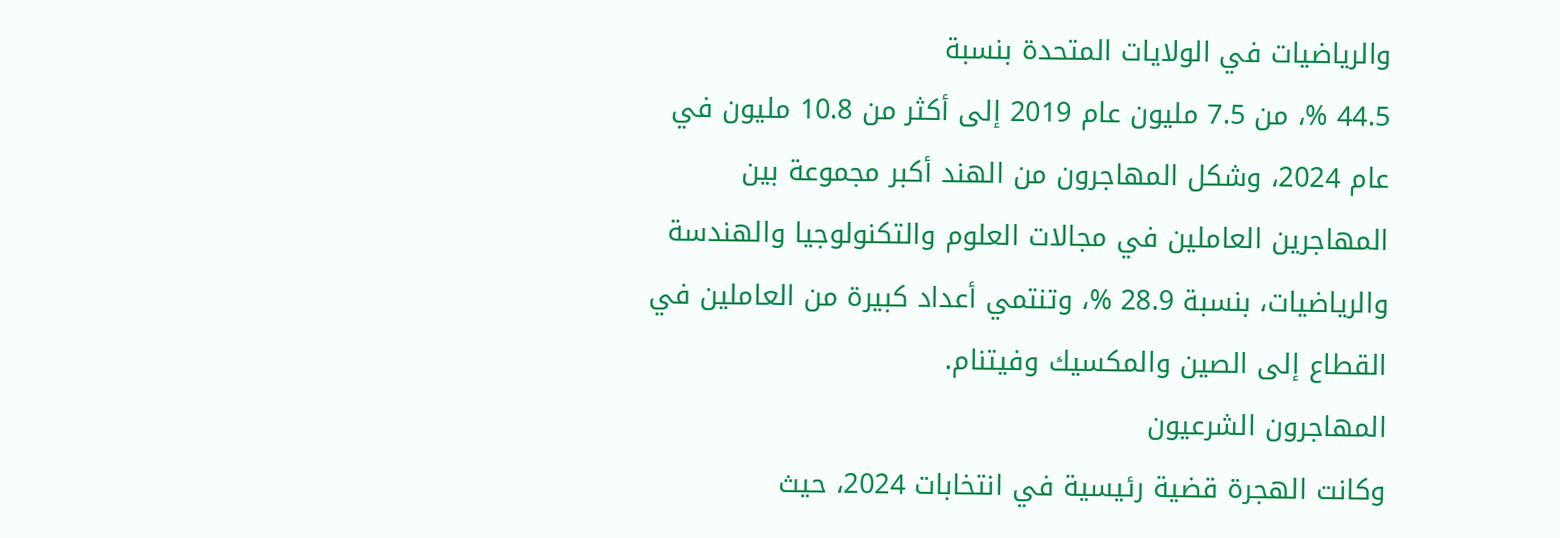والرياضيات في الولايات المتحدة بنسبة
44.5 %، من 7.5 مليون عام 2019 إلى أكثر من 10.8 مليون في عام 2024، وشكل المهاجرون من الهند أكبر مجموعة بين المهاجرين العاملين في مجالات العلوم والتكنولوجيا والهندسة والرياضيات، بنسبة 28.9 %، وتنتمي أعداد كبيرة من العاملين في القطاع إلى الصين والمكسيك وفيتنام.
المهاجرون الشرعيون
وكانت الهجرة قضية رئيسية في انتخابات 2024، حيث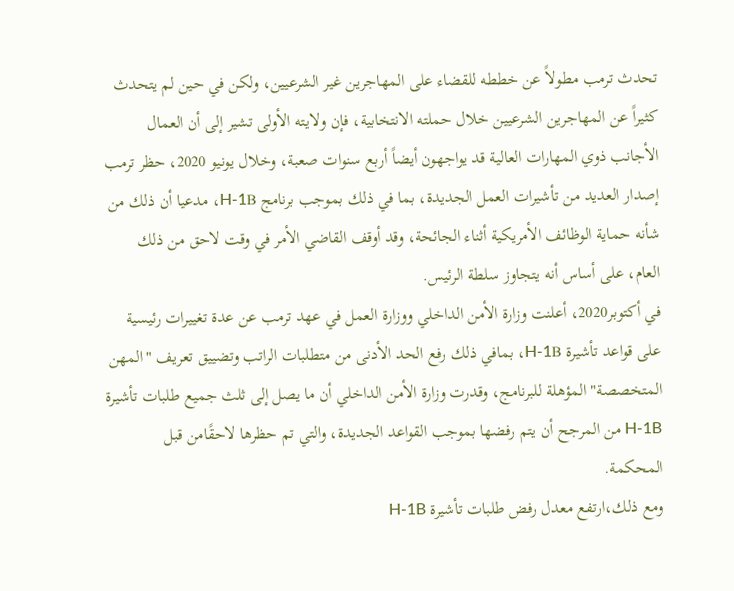تحدث ترمب مطولاً عن خططه للقضاء على المهاجرين غير الشرعيين، ولكن في حين لم يتحدث كثيراً عن المهاجرين الشرعيين خلال حملته الانتخابية، فإن ولايته الأولى تشير إلى أن العمال الأجانب ذوي المهارات العالية قد يواجهون أيضاً أربع سنوات صعبة، وخلال يونيو 2020، حظر ترمب إصدار العديد من تأشيرات العمل الجديدة، بما في ذلك بموجب برنامج H-1B، مدعيا أن ذلك من شأنه حماية الوظائف الأمريكية أثناء الجائحة، وقد أوقف القاضي الأمر في وقت لاحق من ذلك العام، على أساس أنه يتجاوز سلطة الرئيس.
في أكتوبر2020، أعلنت وزارة الأمن الداخلي ووزارة العمل في عهد ترمب عن عدة تغييرات رئيسية على قواعد تأشيرة H-1B، بمافي ذلك رفع الحد الأدنى من متطلبات الراتب وتضييق تعريف "المهن المتخصصة" المؤهلة للبرنامج، وقدرت وزارة الأمن الداخلي أن ما يصل إلى ثلث جميع طلبات تأشيرة H-1B من المرجح أن يتم رفضها بموجب القواعد الجديدة، والتي تم حظرها لاحقًامن قبل المحكمة.
ومع ذلك،ارتفع معدل رفض طلبات تأشيرة H-1B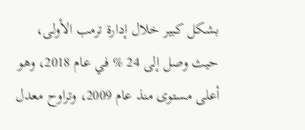بشكل كبير خلال إدارة ترمب الأولى، حيث وصل إلى 24 % في عام 2018، وهو أعلى مستوى منذ عام 2009، وتراوح معدل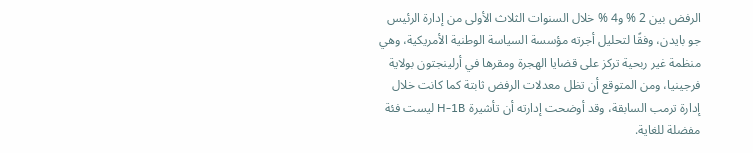الرفض بين 2 % و4 % خلال السنوات الثلاث الأولى من إدارة الرئيس جو بايدن، وفقًا لتحليل أجرته مؤسسة السياسة الوطنية الأمريكية، وهي منظمة غير ربحية تركز على قضايا الهجرة ومقرها في أرلينجتون بولاية فرجينيا، ومن المتوقع أن تظل معدلات الرفض ثابتة كما كانت خلال إدارة ترمب السابقة، وقد أوضحت إدارته أن تأشيرة H-1B ليست فئة مفضلة للغاية.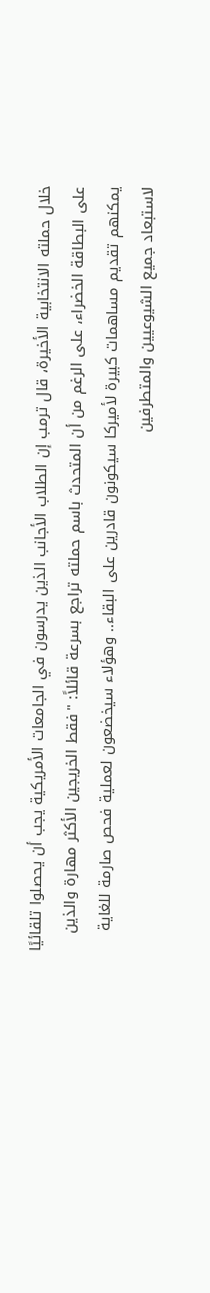خلال حملته الانتخابية الأخيرة، قال ترمب إن الطلاب الأجانب الذين يدرسون في الجامعات الأمريكية يجب أن يحصلوا تلقائيًا على البطاقة الخضراء، على الرغم من أن المتحدث باسم حملته تراجع بسرعة قائلاً: "فقط الخريجين الأكثر مهارة والذين يمكنهم تقديم مساهمات كبيرة لأميركا سيكونون قادرين على البقاء.. وهؤلاء سيخضعون لعملية فحص صارمة للغاية لاستبعاد جميع الشيوعيين والمتطرفين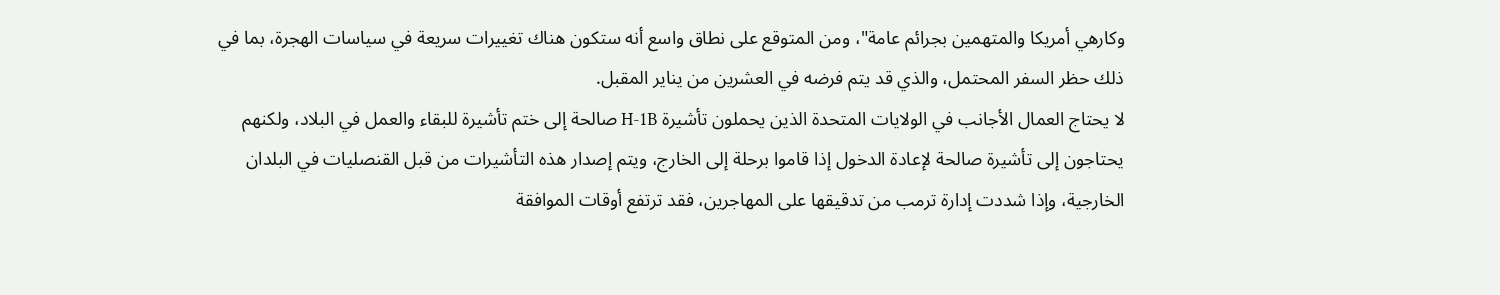وكارهي أمريكا والمتهمين بجرائم عامة"، ومن المتوقع على نطاق واسع أنه ستكون هناك تغييرات سريعة في سياسات الهجرة، بما في ذلك حظر السفر المحتمل، والذي قد يتم فرضه في العشرين من يناير المقبل.
لا يحتاج العمال الأجانب في الولايات المتحدة الذين يحملون تأشيرة H-1B صالحة إلى ختم تأشيرة للبقاء والعمل في البلاد، ولكنهم يحتاجون إلى تأشيرة صالحة لإعادة الدخول إذا قاموا برحلة إلى الخارج، ويتم إصدار هذه التأشيرات من قبل القنصليات في البلدان الخارجية، وإذا شددت إدارة ترمب من تدقيقها على المهاجرين، فقد ترتفع أوقات الموافقة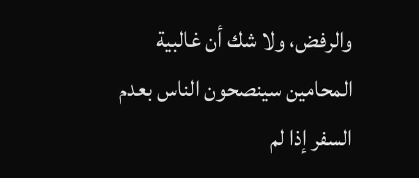والرفض، ولا شك أن غالبية المحامين سينصحون الناس بعدم السفر إذا لم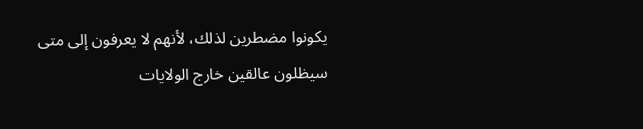يكونوا مضطرين لذلك، لأنهم لا يعرفون إلى متى سيظلون عالقين خارج الولايات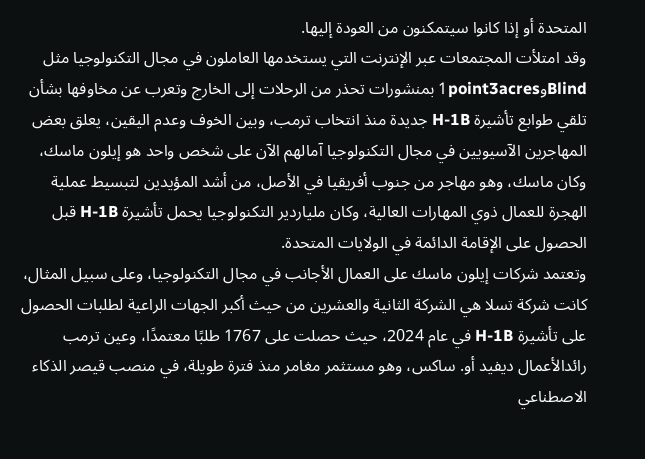المتحدة أو إذا كانوا سيتمكنون من العودة إليها.
وقد امتلأت المجتمعات عبر الإنترنت التي يستخدمها العاملون في مجال التكنولوجيا مثل Blindو1point3acres بمنشورات تحذر من الرحلات إلى الخارج وتعرب عن مخاوفها بشأن تلقي طوابع تأشيرة H-1B جديدة منذ انتخاب ترمب، وبين الخوف وعدم اليقين، يعلق بعض المهاجرين الآسيويين في مجال التكنولوجيا آمالهم الآن على شخص واحد هو إيلون ماسك، وكان ماسك، وهو مهاجر من جنوب أفريقيا في الأصل، من أشد المؤيدين لتبسيط عملية الهجرة للعمال ذوي المهارات العالية، وكان ملياردير التكنولوجيا يحمل تأشيرة H-1B قبل الحصول على الإقامة الدائمة في الولايات المتحدة.
وتعتمد شركات إيلون ماسك على العمال الأجانب في مجال التكنولوجيا، وعلى سبيل المثال، كانت شركة تسلا هي الشركة الثانية والعشرين من حيث أكبر الجهات الراعية لطلبات الحصول على تأشيرة H-1B في عام 2024، حيث حصلت على 1767 طلبًا معتمدًا، وعين ترمب رائدالأعمال ديفيد أو. ساكس، وهو مستثمر مغامر منذ فترة طويلة، في منصب قيصر الذكاء الاصطناعي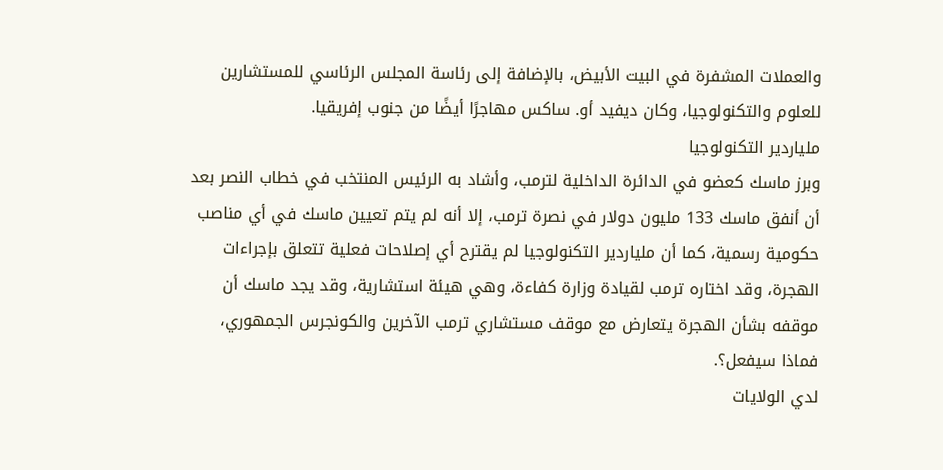والعملات المشفرة في البيت الأبيض، بالإضافة إلى رئاسة المجلس الرئاسي للمستشارين للعلوم والتكنولوجيا، وكان ديفيد أو. ساكس مهاجرًا أيضًا من جنوب إفريقيا.
ملياردير التكنولوجيا
وبرز ماسك كعضو في الدائرة الداخلية لترمب، وأشاد به الرئيس المنتخب في خطاب النصر بعد أن أنفق ماسك 133 مليون دولار في نصرة ترمب، إلا أنه لم يتم تعيين ماسك في أي مناصب حكومية رسمية، كما أن ملياردير التكنولوجيا لم يقترح أي إصلاحات فعلية تتعلق بإجراءات الهجرة، وقد اختاره ترمب لقيادة وزارة كفاءة، وهي هيئة استشارية، وقد يجد ماسك أن موقفه بشأن الهجرة يتعارض مع موقف مستشاري ترمب الآخرين والكونجرس الجمهوري، فماذا سيفعل؟.
لدي الولايات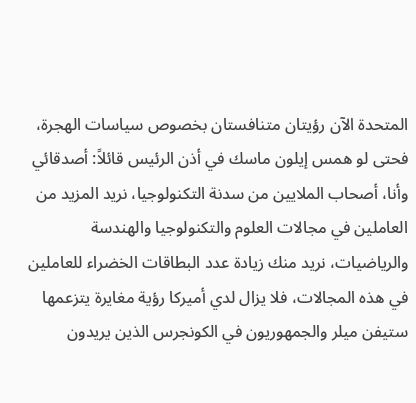المتحدة الآن رؤيتان متنافستان بخصوص سياسات الهجرة، فحتى لو همس إيلون ماسك في أذن الرئيس قائلاً: أصدقائي وأنا، أصحاب الملايين من سدنة التكنولوجيا، نريد المزيد من العاملين في مجالات العلوم والتكنولوجيا والهندسة والرياضيات، نريد منك زيادة عدد البطاقات الخضراء للعاملين في هذه المجالات، فلا يزال لدي أميركا رؤية مغايرة يتزعمها ستيفن ميلر والجمهوريون في الكونجرس الذين يريدون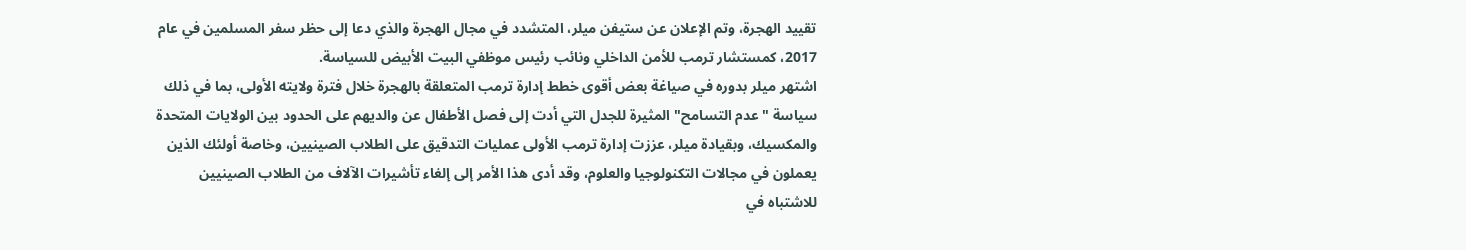تقييد الهجرة، وتم الإعلان عن ستيفن ميلر، المتشدد في مجال الهجرة والذي دعا إلى حظر سفر المسلمين في عام 2017، كمستشار ترمب للأمن الداخلي ونائب رئيس موظفي البيت الأبيض للسياسة.
اشتهر ميلر بدوره في صياغة بعض أقوى خطط إدارة ترمب المتعلقة بالهجرة خلال فترة ولايته الأولى، بما في ذلك سياسة "عدم التسامح" المثيرة للجدل التي أدت إلى فصل الأطفال عن والديهم على الحدود بين الولايات المتحدة والمكسيك، وبقيادة ميلر، عززت إدارة ترمب الأولى عمليات التدقيق على الطلاب الصينيين، وخاصة أولئك الذين يعملون في مجالات التكنولوجيا والعلوم، وقد أدى هذا الأمر إلى إلغاء تأشيرات الآلاف من الطلاب الصينيين للاشتباه في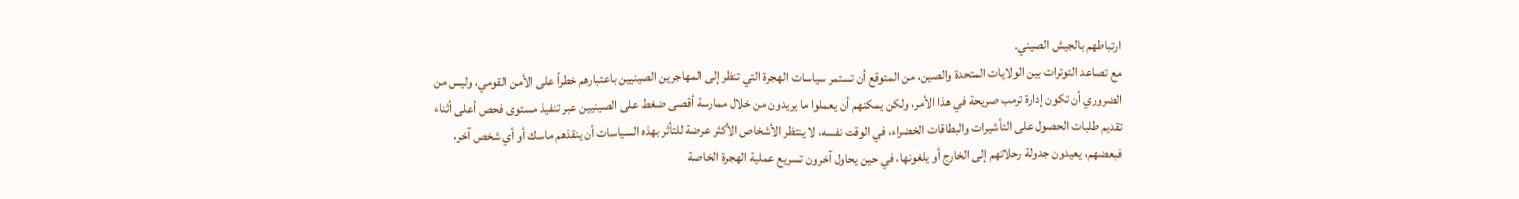ارتباطهم بالجيش الصيني.
مع تصاعد التوترات بين الولايات المتحدة والصين، من المتوقع أن تستمر سياسات الهجرة التي تنظر إلى المهاجرين الصينيين باعتبارهم خطراً على الأمن القومي، وليس من الضروري أن تكون إدارة ترمب صريحة في هذا الأمر، ولكن يمكنهم أن يعملوا ما يريدون من خلال ممارسة أقصى ضغط على الصينيين عبر تنفيذ مستوى فحص أعلى أثناء تقديم طلبات الحصول على التأشيرات والبطاقات الخضراء، في الوقت نفسه، لا ينتظر الأشخاص الأكثر عرضة للتأثر بهذه السياسات أن ينقذهم ماسك أو أي شخص آخر، فبعضهم، يعيدون جدولة رحلاتهم إلى الخارج أو يلغونها، في حين يحاول آخرون تسريع عملية الهجرة الخاصة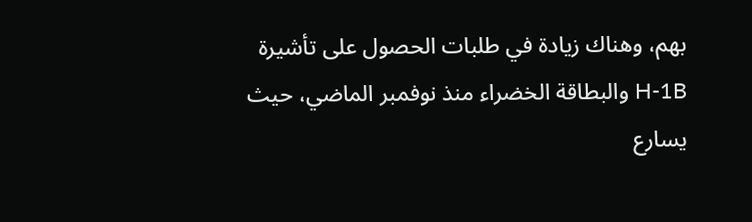بهم، وهناك زيادة في طلبات الحصول على تأشيرة H-1B والبطاقة الخضراء منذ نوفمبر الماضي، حيث يسارع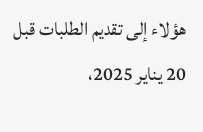هؤلاء إلى تقديم الطلبات قبل 20 يناير 2025،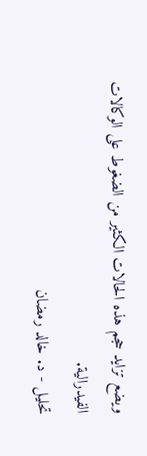ويضع تزايد حجم هذه الحالات الكثير من الضغوط على الوكالات الفيدرالية.
تحليل - د. خالد رمضان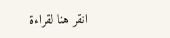انقر هنا لقراءة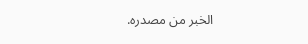الخبر من مصدره.